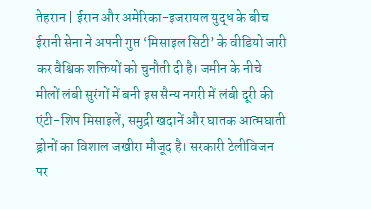तेहरान | ईरान और अमेरिका-इजरायल युद्ध के बीच ईरानी सेना ने अपनी गुप्त ‘मिसाइल सिटी’ के वीडियो जारी कर वैश्विक शक्तियों को चुनौती दी है। जमीन के नीचे मीलों लंबी सुरंगों में बनी इस सैन्य नगरी में लंबी दूरी की एंटी-शिप मिसाइलें, समुद्री खदानें और घातक आत्मघाती ड्रोनों का विशाल जखीरा मौजूद है। सरकारी टेलीविजन पर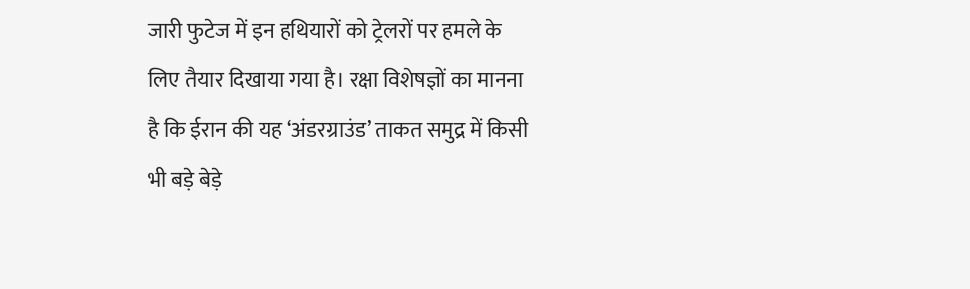जारी फुटेज में इन हथियारों को ट्रेलरों पर हमले के लिए तैयार दिखाया गया है। रक्षा विशेषज्ञों का मानना है कि ईरान की यह ‘अंडरग्राउंड’ ताकत समुद्र में किसी भी बड़े बेड़े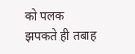को पलक झपकते ही तबाह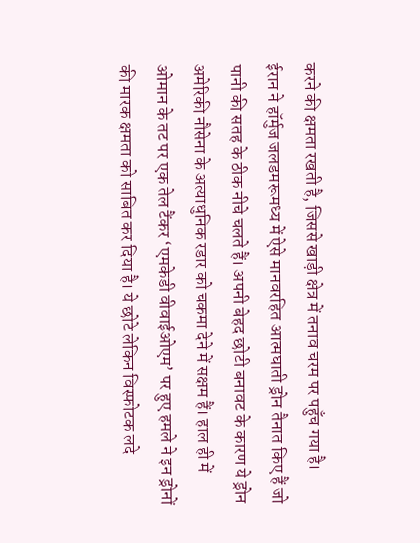करने की क्षमता रखती है, जिससे खाड़ी क्षेत्र में तनाव चरम पर पहुँच गया है।
ईरान ने हॉर्मुज जलडमरूमध्य में ऐसे मानवरहित आत्मघाती ड्रोन तैनात किए हैं जो पानी की सतह के ठीक नीचे चलते हैं। अपनी बेहद छोटी बनावट के कारण ये ड्रोन अमेरिकी नौसेना के अत्याधुनिक रडार को चकमा देने में सक्षम हैं। हाल ही में ओमान के तट पर एक तेल टैंकर ‘एमकेडी वीवाईओएम’ पर हुए हमले ने इन ड्रोनों की मारक क्षमता को साबित कर दिया है। ये छोटे लेकिन विस्फोटक लदे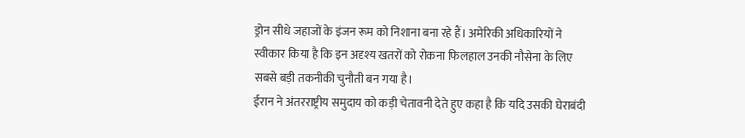ड्रोन सीधे जहाजों के इंजन रूम को निशाना बना रहे हैं। अमेरिकी अधिकारियों ने स्वीकार किया है कि इन अदृश्य खतरों को रोकना फिलहाल उनकी नौसेना के लिए सबसे बड़ी तकनीकी चुनौती बन गया है।
ईरान ने अंतरराष्ट्रीय समुदाय को कड़ी चेतावनी देते हुए कहा है कि यदि उसकी घेराबंदी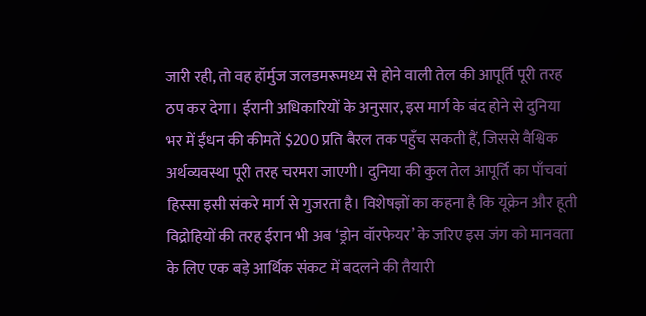जारी रही, तो वह हॉर्मुज जलडमरूमध्य से होने वाली तेल की आपूर्ति पूरी तरह ठप कर देगा। ईरानी अधिकारियों के अनुसार, इस मार्ग के बंद होने से दुनिया भर में ईंधन की कीमतें $200 प्रति बैरल तक पहुँच सकती हैं, जिससे वैश्विक अर्थव्यवस्था पूरी तरह चरमरा जाएगी। दुनिया की कुल तेल आपूर्ति का पाँचवां हिस्सा इसी संकरे मार्ग से गुजरता है। विशेषज्ञों का कहना है कि यूक्रेन और हूती विद्रोहियों की तरह ईरान भी अब ‘ड्रोन वॉरफेयर’ के जरिए इस जंग को मानवता के लिए एक बड़े आर्थिक संकट में बदलने की तैयारी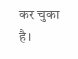कर चुका है।